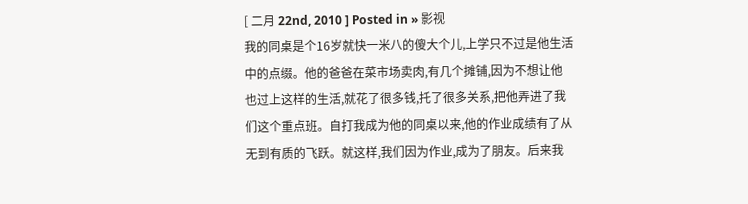[ 二月 22nd, 2010 ] Posted in » 影视
我的同桌是个16岁就快一米八的傻大个儿,上学只不过是他生活中的点缀。他的爸爸在菜市场卖肉,有几个摊铺,因为不想让他也过上这样的生活,就花了很多钱,托了很多关系,把他弄进了我们这个重点班。自打我成为他的同桌以来,他的作业成绩有了从无到有质的飞跃。就这样,我们因为作业,成为了朋友。后来我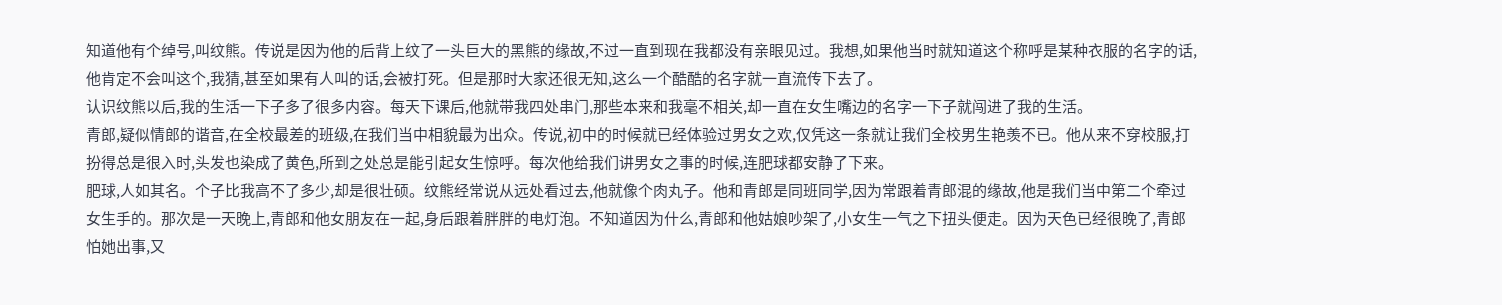知道他有个绰号,叫纹熊。传说是因为他的后背上纹了一头巨大的黑熊的缘故,不过一直到现在我都没有亲眼见过。我想,如果他当时就知道这个称呼是某种衣服的名字的话,他肯定不会叫这个,我猜,甚至如果有人叫的话,会被打死。但是那时大家还很无知,这么一个酷酷的名字就一直流传下去了。
认识纹熊以后,我的生活一下子多了很多内容。每天下课后,他就带我四处串门,那些本来和我毫不相关,却一直在女生嘴边的名字一下子就闯进了我的生活。
青郎,疑似情郎的谐音,在全校最差的班级,在我们当中相貌最为出众。传说,初中的时候就已经体验过男女之欢,仅凭这一条就让我们全校男生艳羡不已。他从来不穿校服,打扮得总是很入时,头发也染成了黄色,所到之处总是能引起女生惊呼。每次他给我们讲男女之事的时候,连肥球都安静了下来。
肥球,人如其名。个子比我高不了多少,却是很壮硕。纹熊经常说从远处看过去,他就像个肉丸子。他和青郎是同班同学,因为常跟着青郎混的缘故,他是我们当中第二个牵过女生手的。那次是一天晚上,青郎和他女朋友在一起,身后跟着胖胖的电灯泡。不知道因为什么,青郎和他姑娘吵架了,小女生一气之下扭头便走。因为天色已经很晚了,青郎怕她出事,又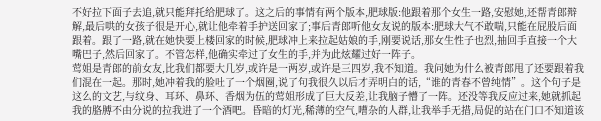不好拉下面子去追,就只能拜托给肥球了。这之后的事情有两个版本,肥球版:他跟着那个女生一路,安慰她,还帮青郎辩解,最后哄的女孩子很是开心,就让他牵着手护送回家了;事后青郎听他女友说的版本:肥球大气不敢喘,只能在屁股后面跟着。跟了一路,就在她快要上楼回家的时候,肥球冲上来拉起姑娘的手,刚要说话,那女生性子也烈,抽回手直接一个大嘴巴子,然后回家了。不管怎样,他确实牵过了女生的手,并为此炫耀过好一阵子。
莺姐是青郎的前女友,比我们都要大几岁,或许是一两岁,或许是三四岁,我不知道。我问她为什么被青郎甩了还要跟着我们混在一起。那时,她冲着我的脸吐了一个烟圈,说了句我很久以后才弄明白的话,“谁的青春不曾纯情”。这个句子是这么的文艺,与纹身、耳环、鼻环、香烟为伍的莺姐形成了巨大反差,让我脑子懵了一阵。还没等我反应过来,她就抓起我的胳膊不由分说的拉我进了一个酒吧。昏暗的灯光,稀薄的空气,嘈杂的人群,让我举手无措,局促的站在门口不知道该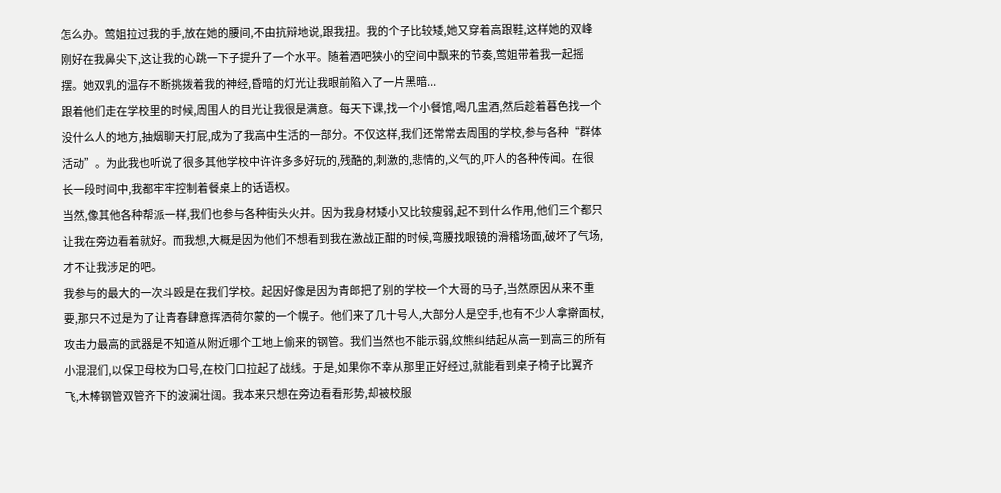怎么办。莺姐拉过我的手,放在她的腰间,不由抗辩地说,跟我扭。我的个子比较矮,她又穿着高跟鞋,这样她的双峰刚好在我鼻尖下,这让我的心跳一下子提升了一个水平。随着酒吧狭小的空间中飘来的节奏,莺姐带着我一起摇摆。她双乳的温存不断挑拨着我的神经,昏暗的灯光让我眼前陷入了一片黑暗...
跟着他们走在学校里的时候,周围人的目光让我很是满意。每天下课,找一个小餐馆,喝几盅酒,然后趁着暮色找一个没什么人的地方,抽烟聊天打屁,成为了我高中生活的一部分。不仅这样,我们还常常去周围的学校,参与各种“群体活动”。为此我也听说了很多其他学校中许许多多好玩的,残酷的,刺激的,悲情的,义气的,吓人的各种传闻。在很长一段时间中,我都牢牢控制着餐桌上的话语权。
当然,像其他各种帮派一样,我们也参与各种街头火并。因为我身材矮小又比较瘦弱,起不到什么作用,他们三个都只让我在旁边看着就好。而我想,大概是因为他们不想看到我在激战正酣的时候,弯腰找眼镜的滑稽场面,破坏了气场,才不让我涉足的吧。
我参与的最大的一次斗殴是在我们学校。起因好像是因为青郎把了别的学校一个大哥的马子,当然原因从来不重要,那只不过是为了让青春肆意挥洒荷尔蒙的一个幌子。他们来了几十号人,大部分人是空手,也有不少人拿擀面杖,攻击力最高的武器是不知道从附近哪个工地上偷来的钢管。我们当然也不能示弱,纹熊纠结起从高一到高三的所有小混混们,以保卫母校为口号,在校门口拉起了战线。于是,如果你不幸从那里正好经过,就能看到桌子椅子比翼齐飞,木棒钢管双管齐下的波澜壮阔。我本来只想在旁边看看形势,却被校服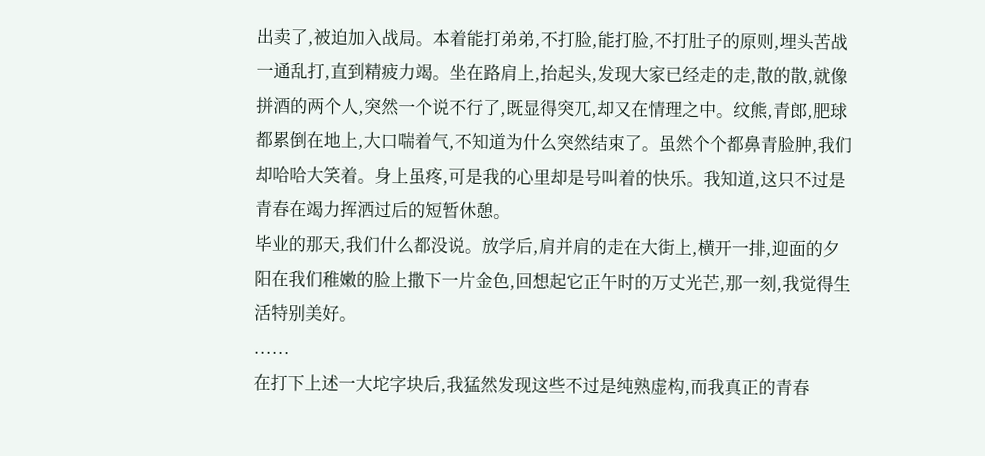出卖了,被迫加入战局。本着能打弟弟,不打脸,能打脸,不打肚子的原则,埋头苦战一通乱打,直到精疲力竭。坐在路肩上,抬起头,发现大家已经走的走,散的散,就像拼酒的两个人,突然一个说不行了,既显得突兀,却又在情理之中。纹熊,青郎,肥球都累倒在地上,大口喘着气,不知道为什么突然结束了。虽然个个都鼻青脸肿,我们却哈哈大笑着。身上虽疼,可是我的心里却是号叫着的快乐。我知道,这只不过是青春在竭力挥洒过后的短暂休憩。
毕业的那天,我们什么都没说。放学后,肩并肩的走在大街上,横开一排,迎面的夕阳在我们稚嫩的脸上撒下一片金色,回想起它正午时的万丈光芒,那一刻,我觉得生活特别美好。
......
在打下上述一大坨字块后,我猛然发现这些不过是纯熟虚构,而我真正的青春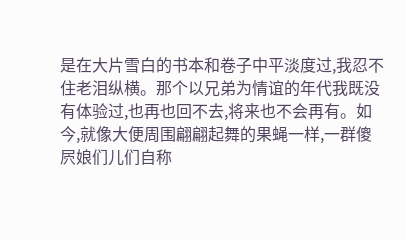是在大片雪白的书本和卷子中平淡度过,我忍不住老泪纵横。那个以兄弟为情谊的年代我既没有体验过,也再也回不去,将来也不会再有。如今,就像大便周围翩翩起舞的果蝇一样,一群傻屄娘们儿们自称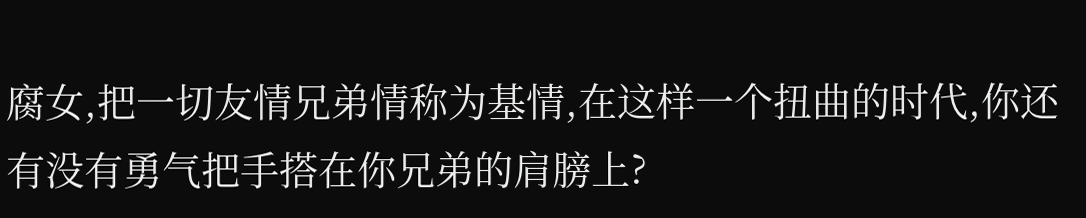腐女,把一切友情兄弟情称为基情,在这样一个扭曲的时代,你还有没有勇气把手搭在你兄弟的肩膀上?